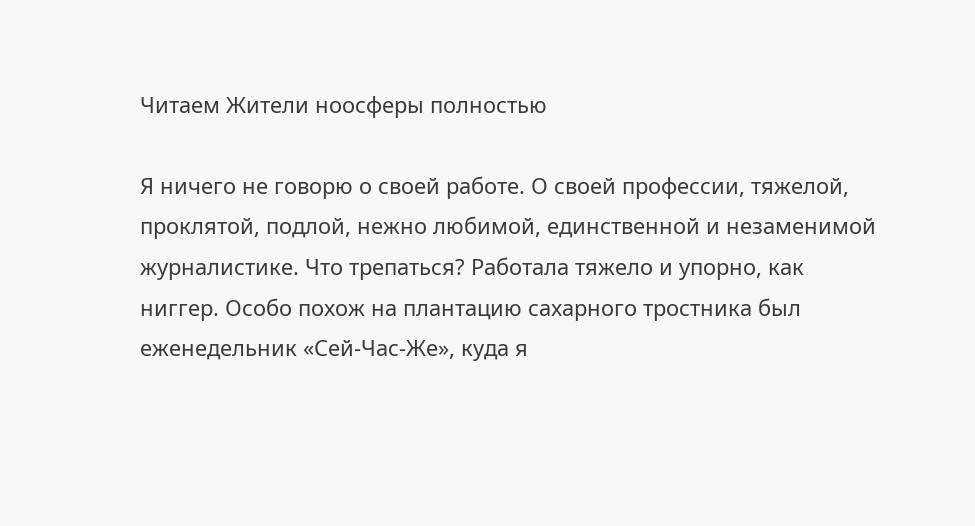Читаем Жители ноосферы полностью

Я ничего не говорю о своей работе. О своей профессии, тяжелой, проклятой, подлой, нежно любимой, единственной и незаменимой журналистике. Что трепаться? Работала тяжело и упорно, как ниггер. Особо похож на плантацию сахарного тростника был еженедельник «Сей-Час-Же», куда я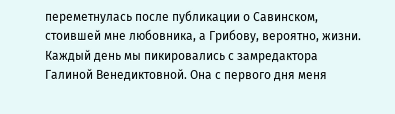переметнулась после публикации о Савинском, стоившей мне любовника, а Грибову, вероятно, жизни. Каждый день мы пикировались с замредактора Галиной Венедиктовной. Она с первого дня меня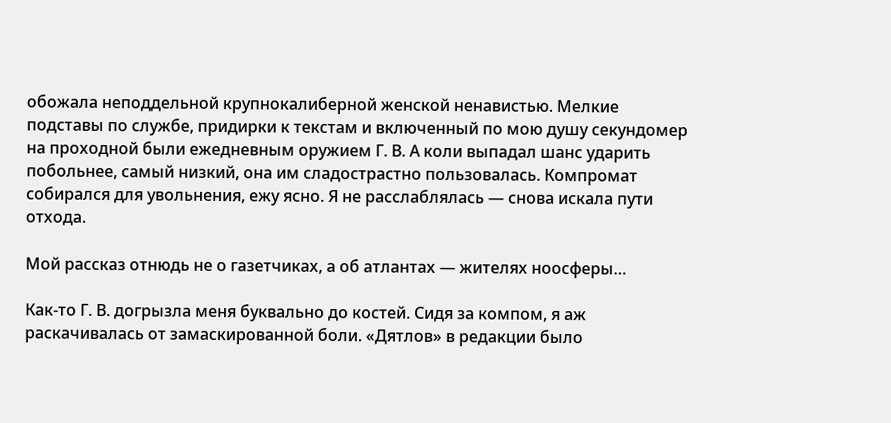обожала неподдельной крупнокалиберной женской ненавистью. Мелкие подставы по службе, придирки к текстам и включенный по мою душу секундомер на проходной были ежедневным оружием Г. В. А коли выпадал шанс ударить побольнее, самый низкий, она им сладострастно пользовалась. Компромат собирался для увольнения, ежу ясно. Я не расслаблялась — снова искала пути отхода.

Мой рассказ отнюдь не о газетчиках, а об атлантах — жителях ноосферы…

Как-то Г. В. догрызла меня буквально до костей. Сидя за компом, я аж раскачивалась от замаскированной боли. «Дятлов» в редакции было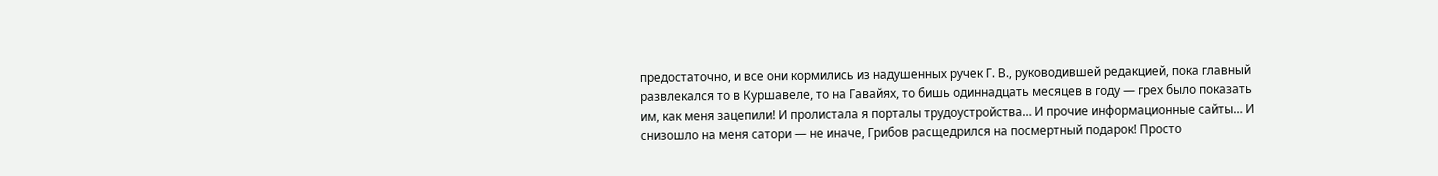предостаточно, и все они кормились из надушенных ручек Г. В., руководившей редакцией, пока главный развлекался то в Куршавеле, то на Гавайях, то бишь одиннадцать месяцев в году — грех было показать им, как меня зацепили! И пролистала я порталы трудоустройства… И прочие информационные сайты… И снизошло на меня сатори — не иначе, Грибов расщедрился на посмертный подарок! Просто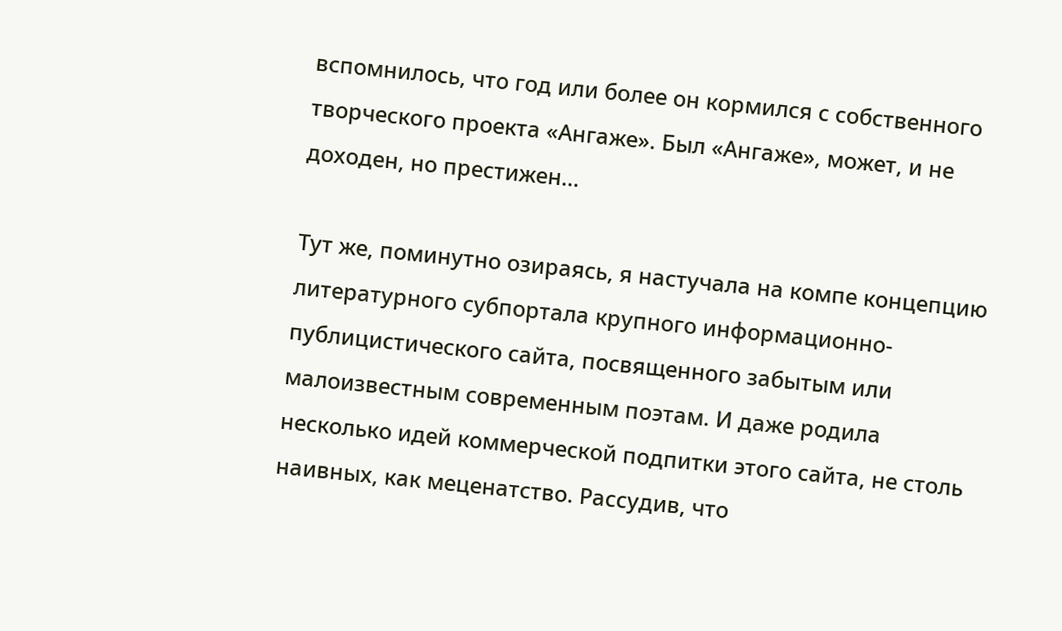вспомнилось, что год или более он кормился с собственного творческого проекта «Ангаже». Был «Ангаже», может, и не доходен, но престижен…

Тут же, поминутно озираясь, я настучала на компе концепцию литературного субпортала крупного информационно-публицистического сайта, посвященного забытым или малоизвестным современным поэтам. И даже родила несколько идей коммерческой подпитки этого сайта, не столь наивных, как меценатство. Рассудив, что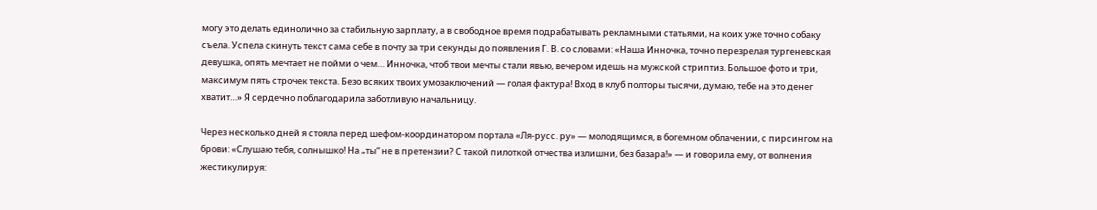могу это делать единолично за стабильную зарплату, а в свободное время подрабатывать рекламными статьями, на коих уже точно собаку съела. Успела скинуть текст сама себе в почту за три секунды до появления Г. В. со словами: «Наша Инночка, точно перезрелая тургеневская девушка, опять мечтает не пойми о чем… Инночка, чтоб твои мечты стали явью, вечером идешь на мужской стриптиз. Большое фото и три, максимум пять строчек текста. Безо всяких твоих умозаключений — голая фактура! Вход в клуб полторы тысячи, думаю, тебе на это денег хватит…» Я сердечно поблагодарила заботливую начальницу.

Через несколько дней я стояла перед шефом-координатором портала «Ля-русс. ру» — молодящимся, в богемном облачении, с пирсингом на брови: «Слушаю тебя, солнышко! На „ты“ не в претензии? С такой пилоткой отчества излишни, без базара!» — и говорила ему, от волнения жестикулируя: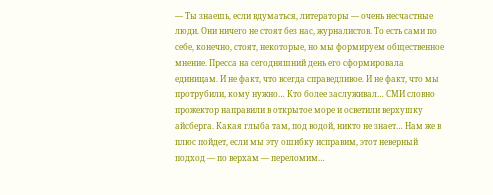— Ты знаешь, если вдуматься, литераторы — очень несчастные люди. Они ничего не стоят без нас, журналистов. То есть сами по себе, конечно, стоят, некоторые, но мы формируем общественное мнение. Пресса на сегодняшний день его сформировала единицам. И не факт, что всегда справедливое. И не факт, что мы протрубили, кому нужно… Кто более заслуживал… СМИ словно прожектор направили в открытое море и осветили верхушку айсберга. Какая глыба там, под водой, никто не знает… Нам же в плюс пойдет, если мы эту ошибку исправим, этот неверный подход — по верхам — переломим…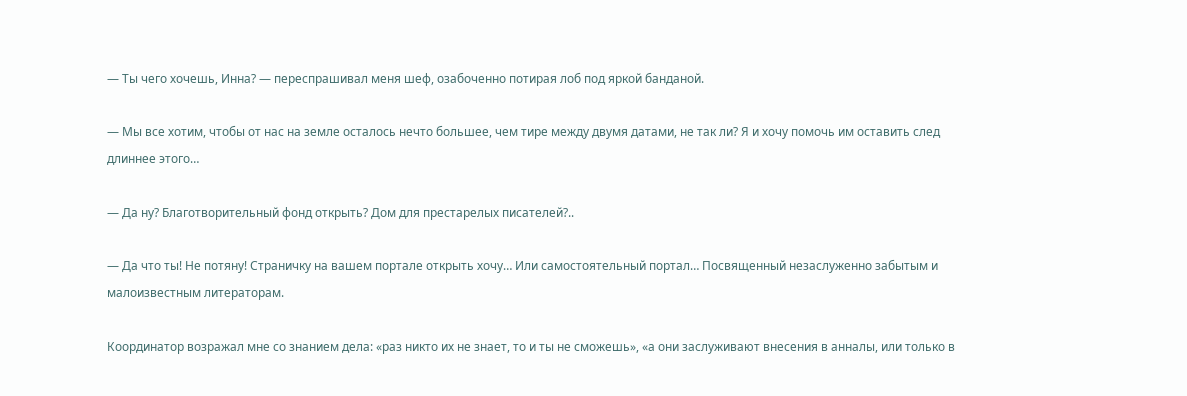— Ты чего хочешь, Инна? — переспрашивал меня шеф, озабоченно потирая лоб под яркой банданой.

— Мы все хотим, чтобы от нас на земле осталось нечто большее, чем тире между двумя датами, не так ли? Я и хочу помочь им оставить след длиннее этого…

— Да ну? Благотворительный фонд открыть? Дом для престарелых писателей?..

— Да что ты! Не потяну! Страничку на вашем портале открыть хочу… Или самостоятельный портал… Посвященный незаслуженно забытым и малоизвестным литераторам.

Координатор возражал мне со знанием дела: «раз никто их не знает, то и ты не сможешь», «а они заслуживают внесения в анналы, или только в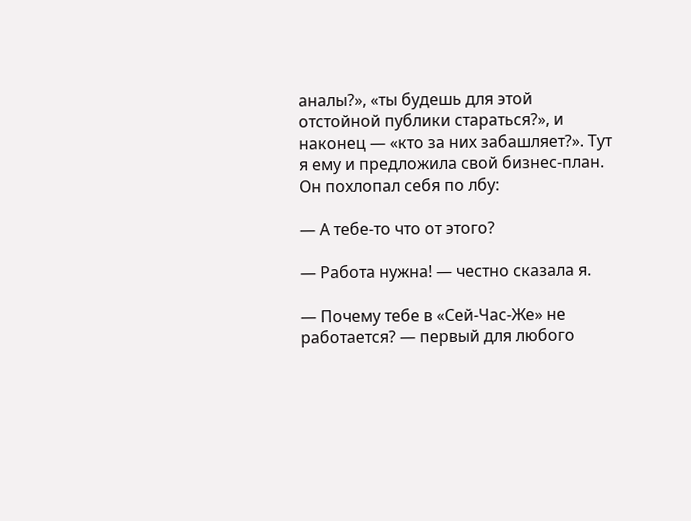аналы?», «ты будешь для этой отстойной публики стараться?», и наконец — «кто за них забашляет?». Тут я ему и предложила свой бизнес-план. Он похлопал себя по лбу:

— А тебе-то что от этого?

— Работа нужна! — честно сказала я.

— Почему тебе в «Сей-Час-Же» не работается? — первый для любого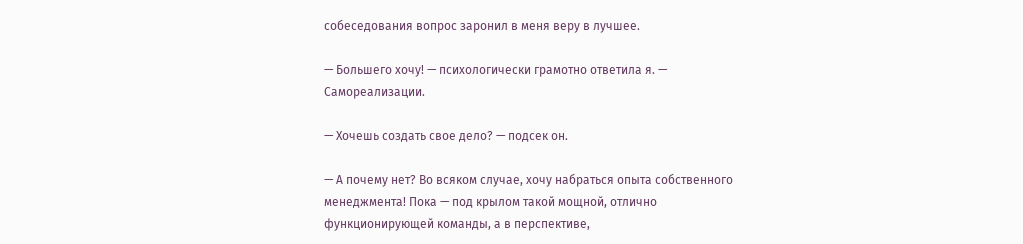собеседования вопрос заронил в меня веру в лучшее.

— Большего хочу! — психологически грамотно ответила я. — Самореализации.

— Хочешь создать свое дело? — подсек он.

— А почему нет? Во всяком случае, хочу набраться опыта собственного менеджмента! Пока — под крылом такой мощной, отлично функционирующей команды, а в перспективе,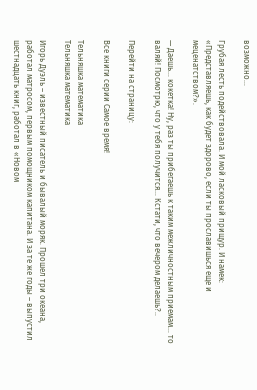возможно…

Грубая лесть подействовала. И мой ласковый прищур. И намек: «Представляешь, как будет здорово, если ты прославишься еще и меценатством?».

— Даешь… кокетка! Ну, раз ты прибегаешь к таким межличностным приемам… то валяй! Посмотрю, что у тебя получится… Кстати, что вечером делаешь?..

Перейти на страницу:

Все книги серии Самое время!

Тельняшка математика
Тельняшка математика

Игорь Дуэль – известный писатель и бывалый моряк. Прошел три океана, работал матросом, первым помощником капитана. И за те же годы – выпустил шестнадцать книг, работал в «Новом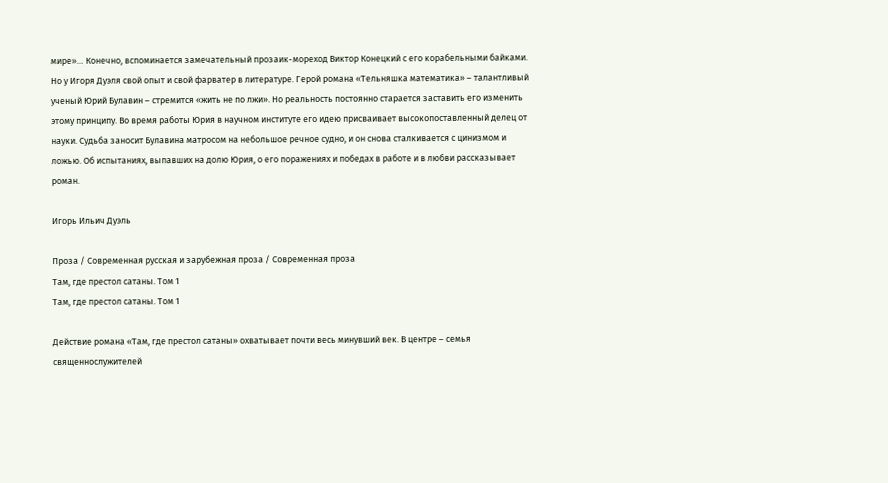мире»… Конечно, вспоминается замечательный прозаик-мореход Виктор Конецкий с его корабельными байками. Но у Игоря Дуэля свой опыт и свой фарватер в литературе. Герой романа «Тельняшка математика» – талантливый ученый Юрий Булавин – стремится «жить не по лжи». Но реальность постоянно старается заставить его изменить этому принципу. Во время работы Юрия в научном институте его идею присваивает высокопоставленный делец от науки. Судьба заносит Булавина матросом на небольшое речное судно, и он снова сталкивается с цинизмом и ложью. Об испытаниях, выпавших на долю Юрия, о его поражениях и победах в работе и в любви рассказывает роман.

Игорь Ильич Дуэль

Проза / Современная русская и зарубежная проза / Современная проза
Там, где престол сатаны. Том 1
Там, где престол сатаны. Том 1

Действие романа «Там, где престол сатаны» охватывает почти весь минувший век. В центре – семья священнослужителей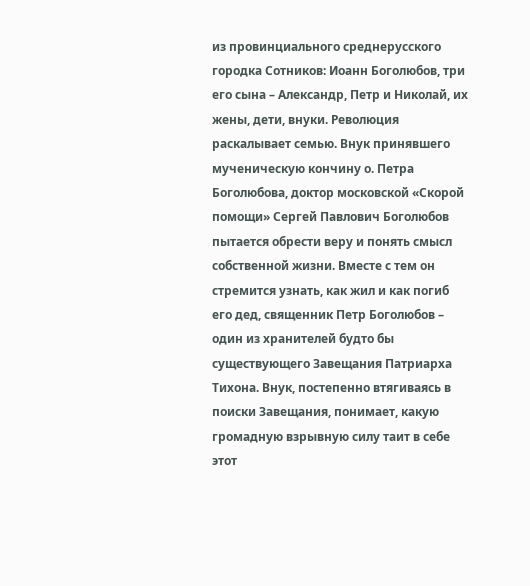из провинциального среднерусского городка Сотников: Иоанн Боголюбов, три его сына – Александр, Петр и Николай, их жены, дети, внуки. Революция раскалывает семью. Внук принявшего мученическую кончину о. Петра Боголюбова, доктор московской «Скорой помощи» Сергей Павлович Боголюбов пытается обрести веру и понять смысл собственной жизни. Вместе с тем он стремится узнать, как жил и как погиб его дед, священник Петр Боголюбов – один из хранителей будто бы существующего Завещания Патриарха Тихона. Внук, постепенно втягиваясь в поиски Завещания, понимает, какую громадную взрывную силу таит в себе этот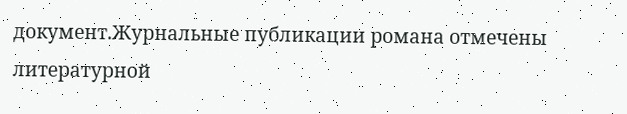документ.Журнальные публикации романа отмечены литературной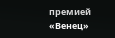премией «Венец»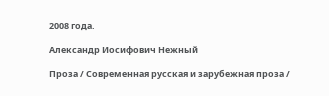2008 года.

Александр Иосифович Нежный

Проза / Современная русская и зарубежная проза /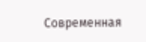Современная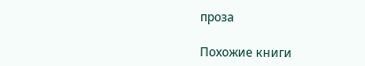проза

Похожие книги